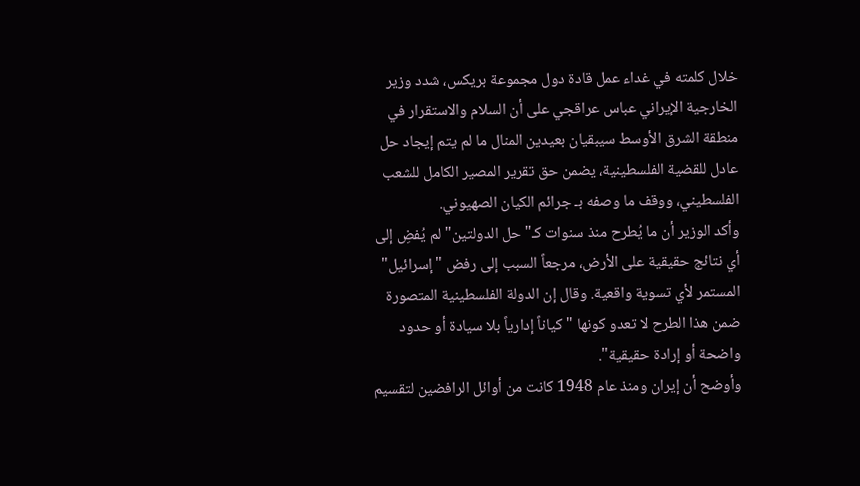خلال كلمته في غداء عمل قادة دول مجموعة بريكس، شدد وزير الخارجية الإيراني عباس عراقجي على أن السلام والاستقرار في منطقة الشرق الأوسط سيبقيان بعيدين المنال ما لم يتم إيجاد حل عادل للقضية الفلسطينية، يضمن حق تقرير المصير الكامل للشعب الفلسطيني، ووقف ما وصفه بـ جرائم الكيان الصهيوني.
وأكد الوزير أن ما يُطرح منذ سنوات كـ"حل الدولتين" لم يُفضِ إلى أي نتائج حقيقية على الأرض، مرجعاً السبب إلى رفض "إسرائيل" المستمر لأي تسوية واقعية. وقال إن الدولة الفلسطينية المتصورة ضمن هذا الطرح لا تعدو كونها "كياناً إدارياً بلا سيادة أو حدود واضحة أو إرادة حقيقية".
وأوضح أن إيران ومنذ عام 1948 كانت من أوائل الرافضين لتقسيم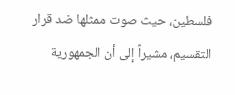فلسطين، حيث صوت ممثلها ضد قرار التقسيم، مشيراً إلى أن الجمهورية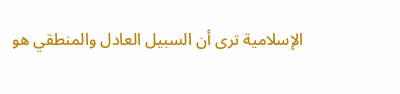الإسلامية ترى أن السبيل العادل والمنطقي هو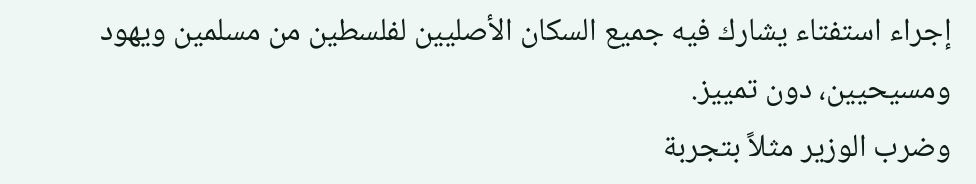إجراء استفتاء يشارك فيه جميع السكان الأصليين لفلسطين من مسلمين ويهود ومسيحيين، دون تمييز.
وضرب الوزير مثلاً بتجربة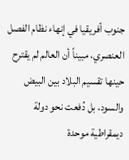جنوب أفريقيا في إنهاء نظام الفصل العنصري، مبيناً أن العالم لم يقترح حينها تقسيم البلاد بين البيض والسود، بل دُفعت نحو دولة ديمقراطية موحدة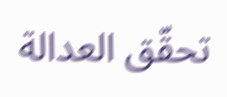تحقّق العدالة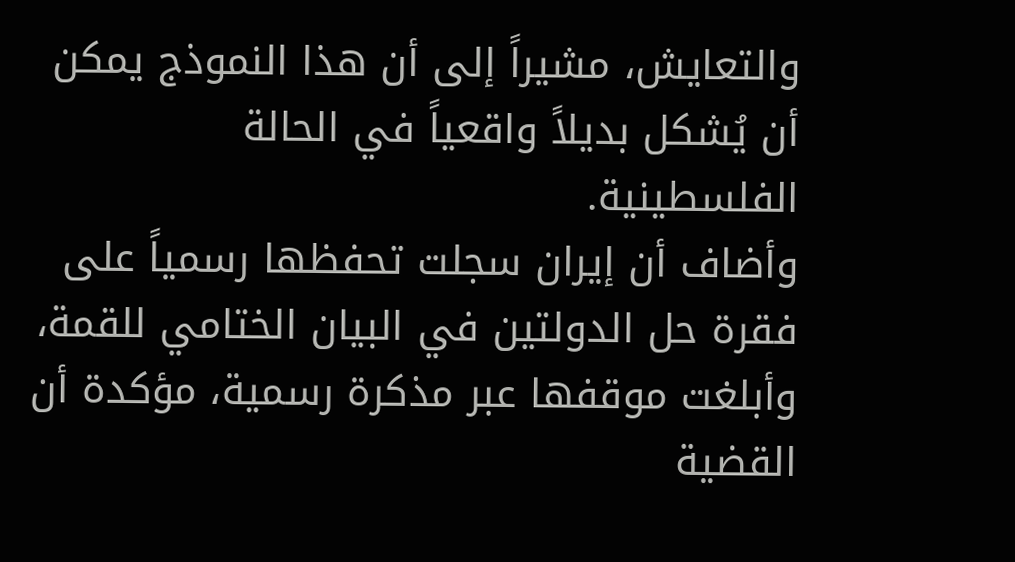والتعايش، مشيراً إلى أن هذا النموذج يمكن أن يُشكل بديلاً واقعياً في الحالة الفلسطينية.
وأضاف أن إيران سجلت تحفظها رسمياً على فقرة حل الدولتين في البيان الختامي للقمة، وأبلغت موقفها عبر مذكرة رسمية، مؤكدة أن القضية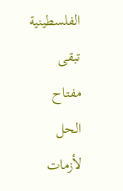الفلسطينية تبقى مفتاح الحل لأزمات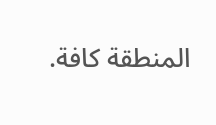المنطقة كافة.